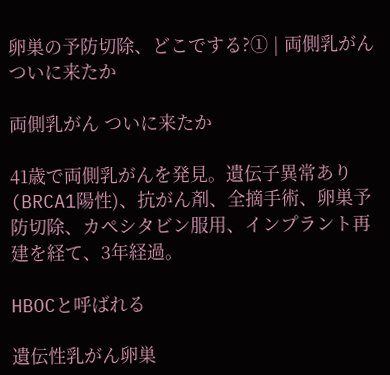卵巣の予防切除、どこでする?① | 両側乳がん ついに来たか

両側乳がん ついに来たか

41歳で両側乳がんを発見。遺伝子異常あり(BRCA1陽性)、抗がん剤、全摘手術、卵巣予防切除、カペシタビン服用、インプラント再建を経て、3年経過。

HBOCと呼ばれる

遺伝性乳がん卵巣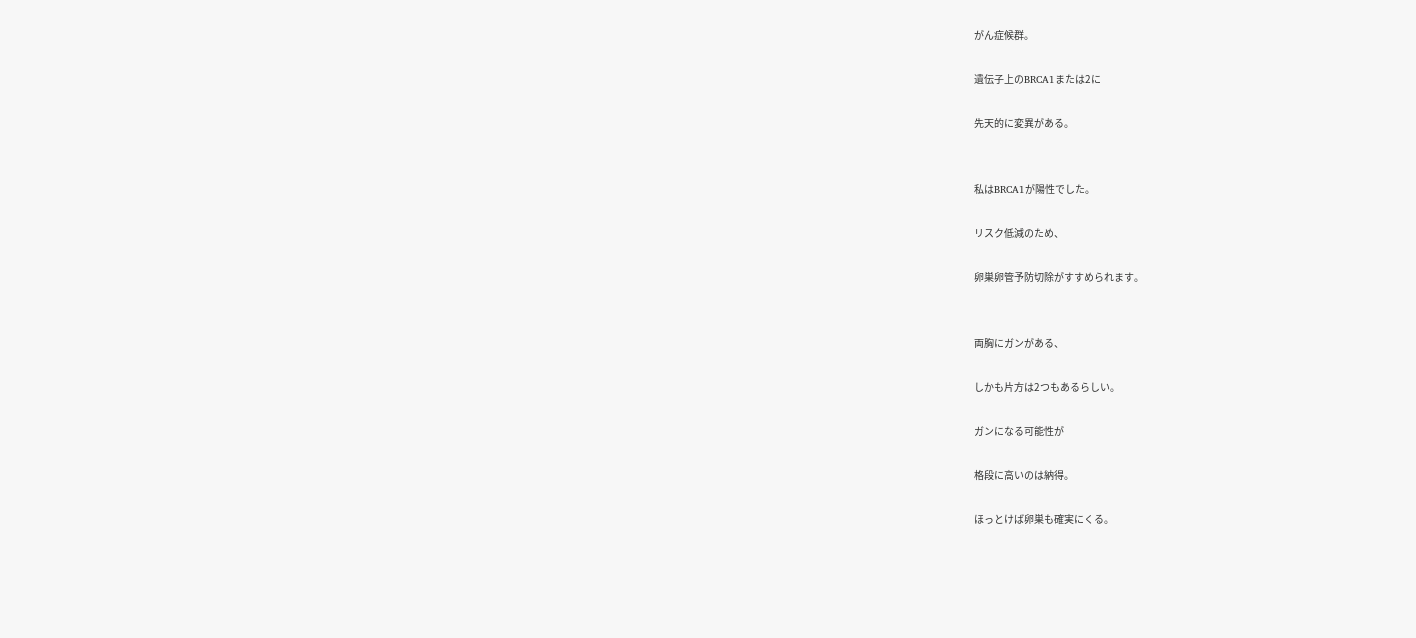がん症候群。

遺伝子上のBRCA1または2に

先天的に変異がある。


私はBRCA1が陽性でした。

リスク低減のため、

卵巣卵管予防切除がすすめられます。


両胸にガンがある、

しかも片方は2つもあるらしい。

ガンになる可能性が

格段に高いのは納得。

ほっとけば卵巣も確実にくる。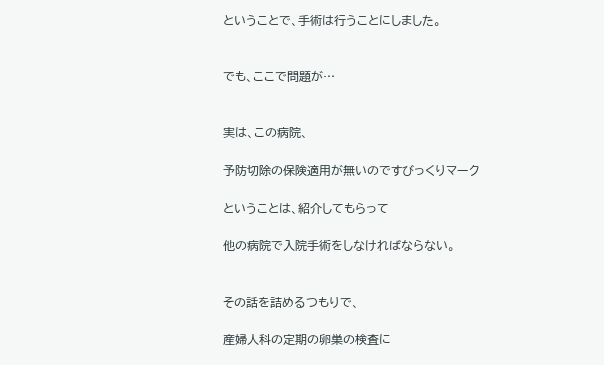ということで、手術は行うことにしました。


でも、ここで問題が…


実は、この病院、

予防切除の保険適用が無いのですびっくりマーク

ということは、紹介してもらって

他の病院で入院手術をしなければならない。


その話を詰めるつもりで、

産婦人科の定期の卵巣の検査に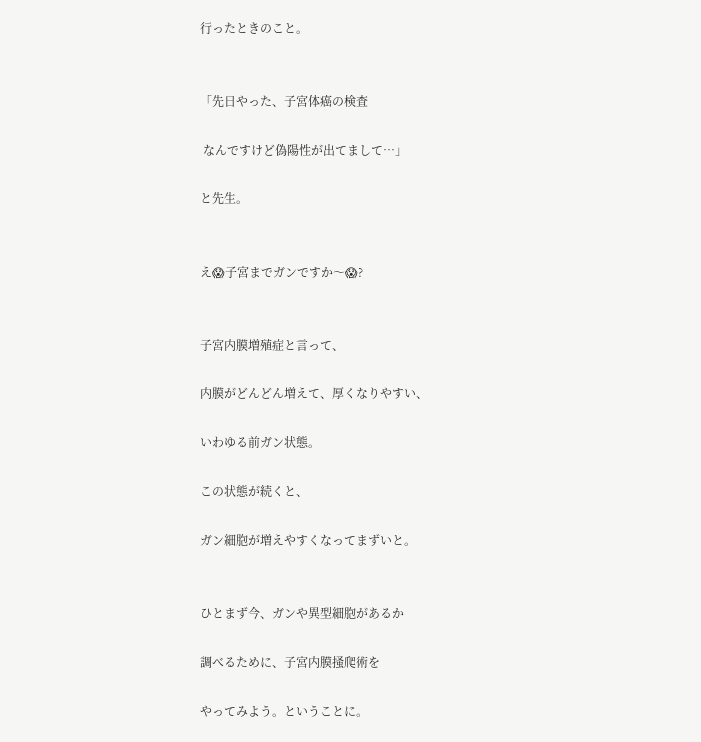行ったときのこと。


「先日やった、子宮体癌の検査

 なんですけど偽陽性が出てまして…」

と先生。


え😱子宮までガンですか〜😱?


子宮内膜増殖症と言って、

内膜がどんどん増えて、厚くなりやすい、

いわゆる前ガン状態。

この状態が続くと、

ガン細胞が増えやすくなってまずいと。


ひとまず今、ガンや異型細胞があるか

調べるために、子宮内膜掻爬術を

やってみよう。ということに。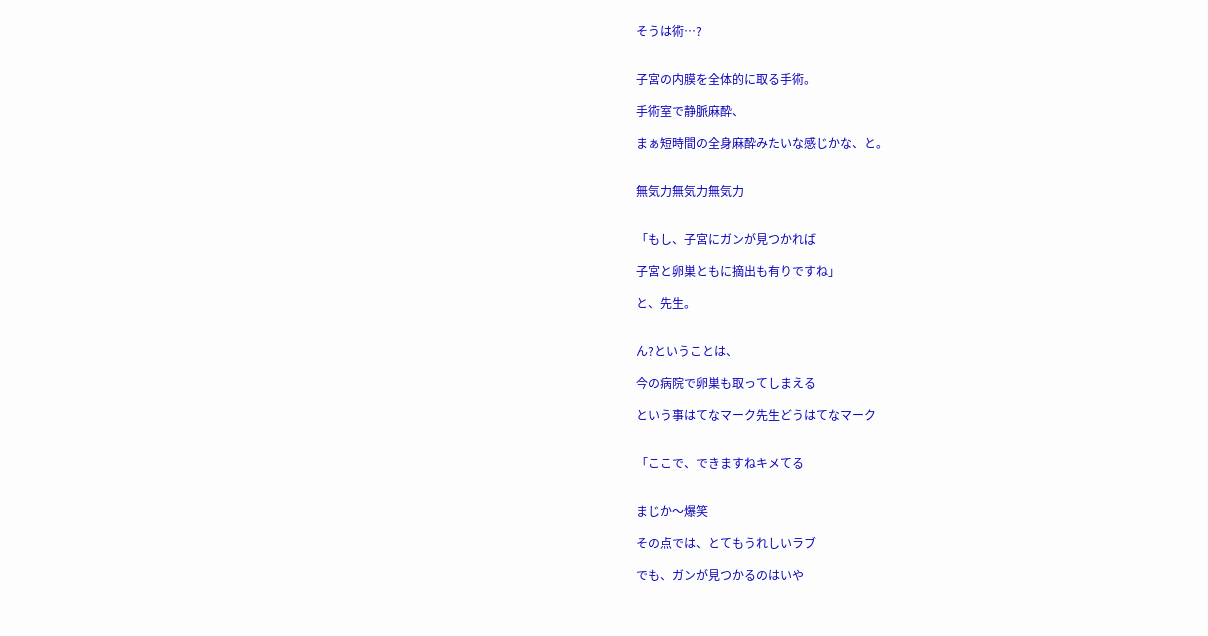そうは術…?


子宮の内膜を全体的に取る手術。

手術室で静脈麻酔、

まぁ短時間の全身麻酔みたいな感じかな、と。


無気力無気力無気力


「もし、子宮にガンが見つかれば

子宮と卵巣ともに摘出も有りですね」

と、先生。


ん?ということは、

今の病院で卵巣も取ってしまえる

という事はてなマーク先生どうはてなマーク


「ここで、できますねキメてる


まじか〜爆笑

その点では、とてもうれしいラブ

でも、ガンが見つかるのはいや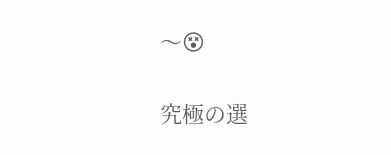〜😵


究極の選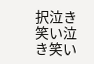択泣き笑い泣き笑い